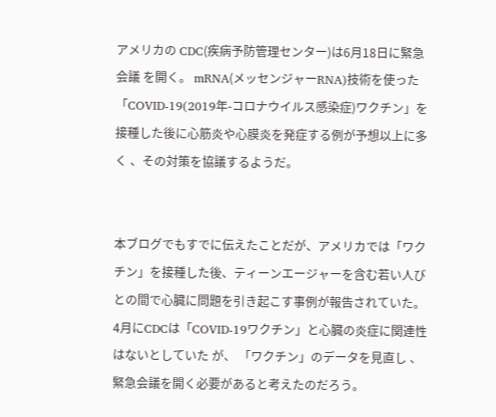アメリカの CDC(疾病予防管理センター)は6月18日に緊急会議 を開く。 mRNA(メッセンジャーRNA)技術を使った「COVID-19(2019年-コロナウイルス感染症)ワクチン」を接種した後に心筋炎や心膜炎を発症する例が予想以上に多く 、その対策を協議するようだ。


本ブログでもすでに伝えたことだが、アメリカでは「ワクチン」を接種した後、ティーンエージャーを含む若い人びとの間で心臓に問題を引き起こす事例が報告されていた。 4月にCDCは「COVID-19ワクチン」と心臓の炎症に関連性はないとしていた が、 「ワクチン」のデータを見直し 、緊急会議を開く必要があると考えたのだろう。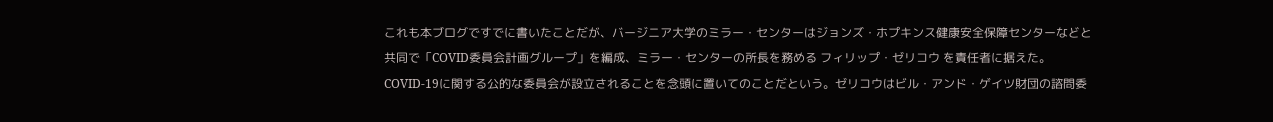これも本ブログですでに書いたことだが、バージニア大学のミラー・センターはジョンズ・ホプキンス健康安全保障センターなどと共同で「COVID委員会計画グループ」を編成、ミラー・センターの所長を務める フィリップ・ゼリコウ を責任者に据えた。COVID-19に関する公的な委員会が設立されることを念頭に置いてのことだという。ゼリコウはビル・アンド・ゲイツ財団の諮問委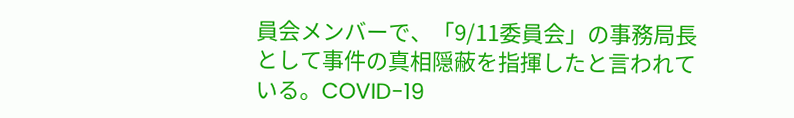員会メンバーで、「9/11委員会」の事務局長として事件の真相隠蔽を指揮したと言われている。COVID-19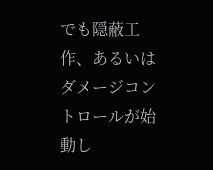でも隠蔽工作、あるいはダメージコントロールが始動し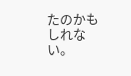たのかもしれない。